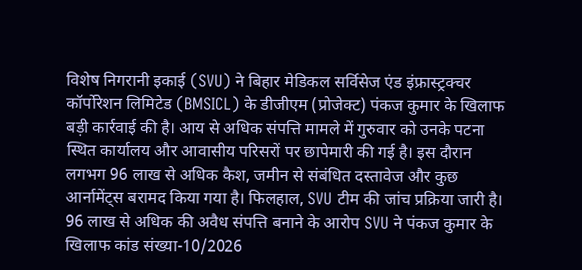विशेष निगरानी इकाई (SVU) ने बिहार मेडिकल सर्विसेज एंड इंफ्रास्ट्रक्चर कॉर्पोरेशन लिमिटेड (BMSICL) के डीजीएम (प्रोजेक्ट) पंकज कुमार के खिलाफ बड़ी कार्रवाई की है। आय से अधिक संपत्ति मामले में गुरुवार को उनके पटना स्थित कार्यालय और आवासीय परिसरों पर छापेमारी की गई है। इस दौरान लगभग 96 लाख से अधिक कैश, जमीन से संबंधित दस्तावेज और कुछ आर्नामेंट्स बरामद किया गया है। फिलहाल, SVU टीम की जांच प्रक्रिया जारी है। 96 लाख से अधिक की अवैध संपत्ति बनाने के आरोप SVU ने पंकज कुमार के खिलाफ कांड संख्या-10/2026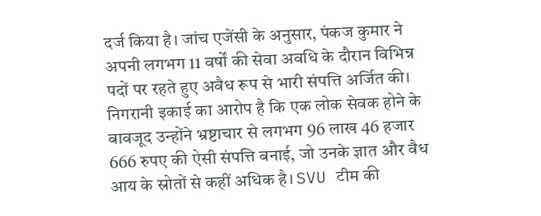दर्ज किया है। जांच एजेंसी के अनुसार, पंकज कुमार ने अपनी लगभग 11 वर्षों की सेवा अवधि के दौरान विभिन्न पदों पर रहते हुए अवैध रूप से भारी संपत्ति अर्जित की। निगरानी इकाई का आरोप है कि एक लोक सेवक होने के बावजूद उन्होंने भ्रष्टाचार से लगभग 96 लाख 46 हजार 666 रुपए की ऐसी संपत्ति बनाई, जो उनके ज्ञात और वैध आय के स्रोतों से कहीं अधिक है। SVU टीम की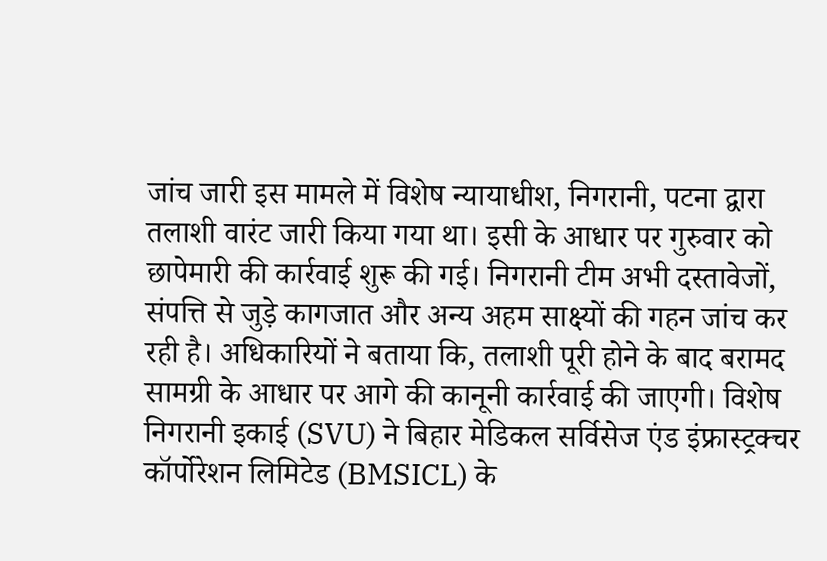जांच जारी इस मामले में विशेष न्यायाधीश, निगरानी, पटना द्वारा तलाशी वारंट जारी किया गया था। इसी के आधार पर गुरुवार को छापेमारी की कार्रवाई शुरू की गई। निगरानी टीम अभी दस्तावेजों, संपत्ति से जुड़े कागजात और अन्य अहम साक्ष्यों की गहन जांच कर रही है। अधिकारियों ने बताया कि, तलाशी पूरी होने के बाद बरामद सामग्री के आधार पर आगे की कानूनी कार्रवाई की जाएगी। विशेष निगरानी इकाई (SVU) ने बिहार मेडिकल सर्विसेज एंड इंफ्रास्ट्रक्चर कॉर्पोरेशन लिमिटेड (BMSICL) के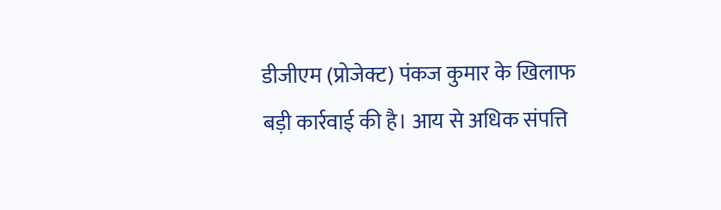डीजीएम (प्रोजेक्ट) पंकज कुमार के खिलाफ बड़ी कार्रवाई की है। आय से अधिक संपत्ति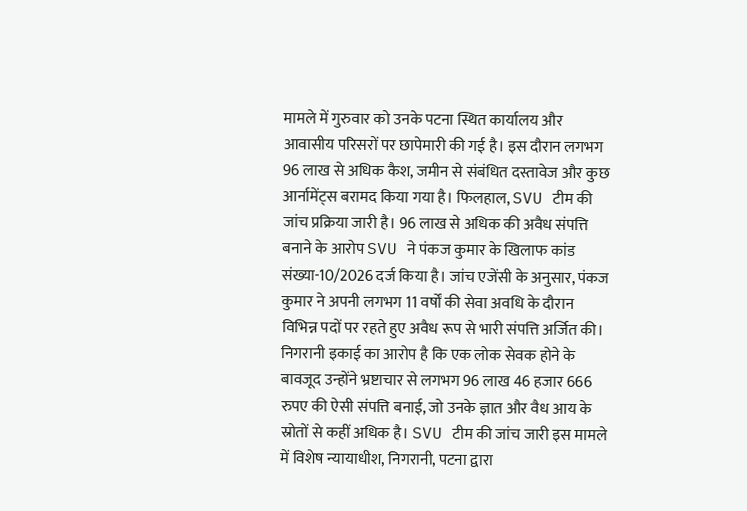मामले में गुरुवार को उनके पटना स्थित कार्यालय और आवासीय परिसरों पर छापेमारी की गई है। इस दौरान लगभग 96 लाख से अधिक कैश, जमीन से संबंधित दस्तावेज और कुछ आर्नामेंट्स बरामद किया गया है। फिलहाल, SVU टीम की जांच प्रक्रिया जारी है। 96 लाख से अधिक की अवैध संपत्ति बनाने के आरोप SVU ने पंकज कुमार के खिलाफ कांड संख्या-10/2026 दर्ज किया है। जांच एजेंसी के अनुसार, पंकज कुमार ने अपनी लगभग 11 वर्षों की सेवा अवधि के दौरान विभिन्न पदों पर रहते हुए अवैध रूप से भारी संपत्ति अर्जित की। निगरानी इकाई का आरोप है कि एक लोक सेवक होने के बावजूद उन्होंने भ्रष्टाचार से लगभग 96 लाख 46 हजार 666 रुपए की ऐसी संपत्ति बनाई, जो उनके ज्ञात और वैध आय के स्रोतों से कहीं अधिक है। SVU टीम की जांच जारी इस मामले में विशेष न्यायाधीश, निगरानी, पटना द्वारा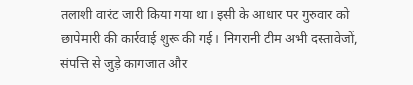तलाशी वारंट जारी किया गया था। इसी के आधार पर गुरुवार को छापेमारी की कार्रवाई शुरू की गई। निगरानी टीम अभी दस्तावेजों, संपत्ति से जुड़े कागजात और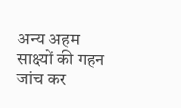अन्य अहम साक्ष्यों की गहन जांच कर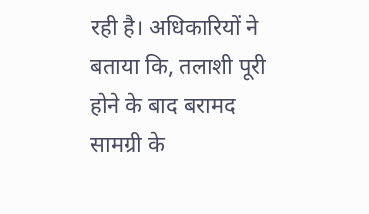रही है। अधिकारियों ने बताया कि, तलाशी पूरी होने के बाद बरामद सामग्री के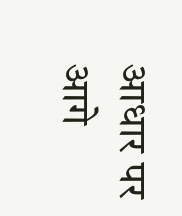आधार पर आगे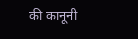की कानूनी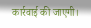कार्रवाई की जाएगी।